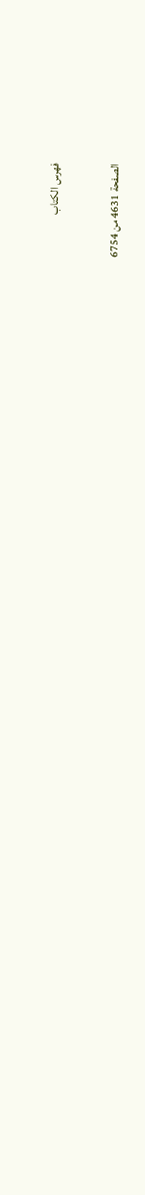فهرس الكتاب

الصفحة 4631 من 6754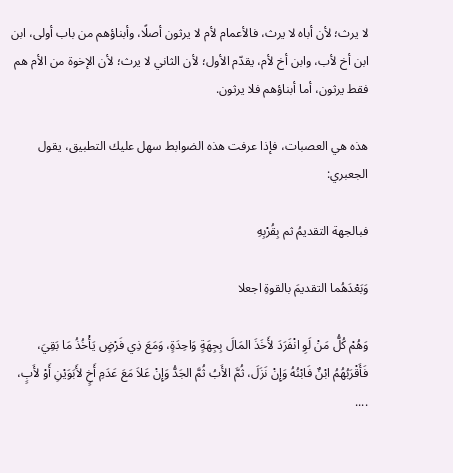لا يرث؛ لأن أباه لا يرث، فالأعمام لأم لا يرثون أصلًا، وأبناؤهم من باب أولى، ابن ابن أخ لأب، وابن أخ لأم، يقدّم الأول؛ لأن الثاني لا يرث؛ لأن الإخوة من الأم هم فقط يرثون، أما أبناؤهم فلا يرثون.

هذه هي العصبات، فإذا عرفت هذه الضوابط سهل عليك التطبيق، يقول الجعبري:

فبالجهة التقديمُ ثم بِقُرْبِهِ

وَبَعْدَهُما التقديمَ بالقوةِ اجعلا

وَهُمْ كُلُّ مَنْ لَوِ انْفَرَدَ لأَخَذَ المَالَ بِجِهَةٍ وَاحِدَةٍ، وَمَعَ ذِي فَرْضٍ يَأْخُذُ مَا بَقِيَ، فَأَقْرَبُهُمُ ابْنٌ فَابْنُهُ وَإِنْ نَزَلَ، ثُمَّ الأَبُ ثُمَّ الجَدُّ وَإِنْ عَلاَ مَعَ عَدَمِ أَخٍ لأَبَوَيْنِ أَوْ لأَبٍ، ....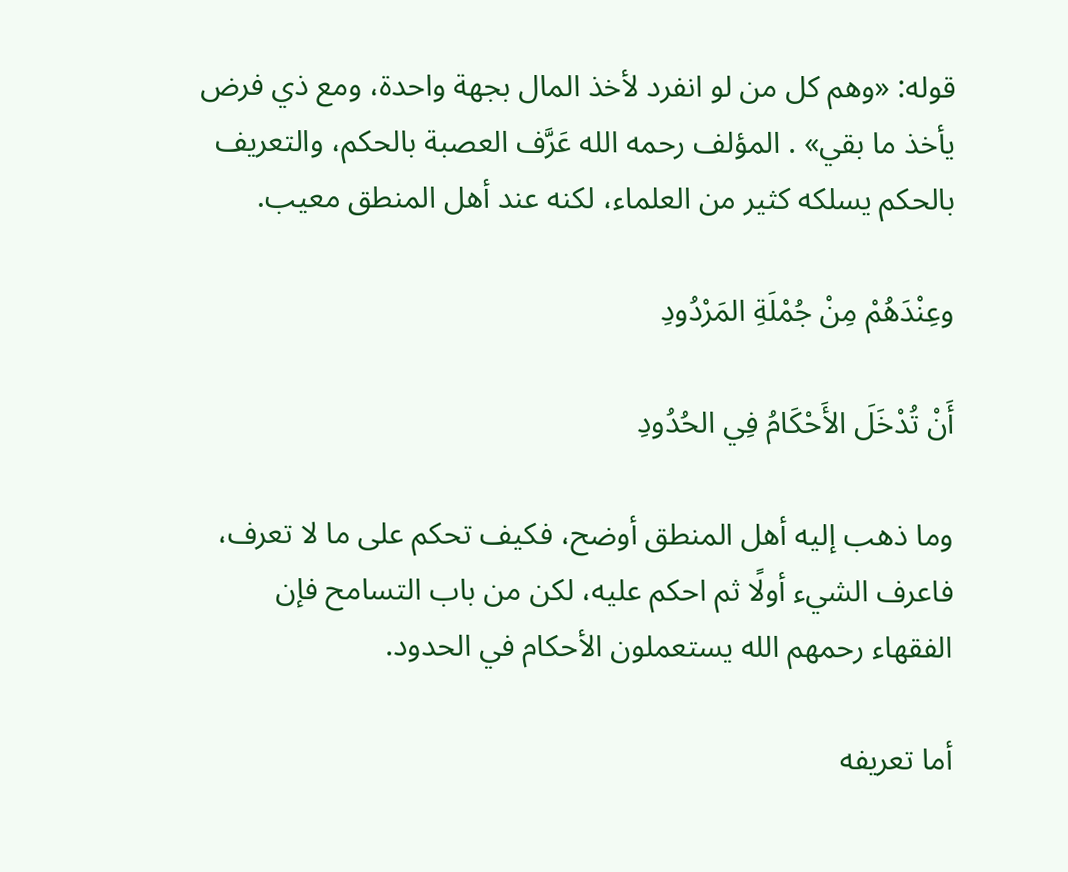قوله: «وهم كل من لو انفرد لأخذ المال بجهة واحدة، ومع ذي فرض يأخذ ما بقي» . المؤلف رحمه الله عَرَّف العصبة بالحكم، والتعريف بالحكم يسلكه كثير من العلماء، لكنه عند أهل المنطق معيب.

وعِنْدَهُمْ مِنْ جُمْلَةِ المَرْدُودِ

أَنْ تُدْخَلَ الأَحْكَامُ فِي الحُدُودِ

وما ذهب إليه أهل المنطق أوضح، فكيف تحكم على ما لا تعرف، فاعرف الشيء أولًا ثم احكم عليه، لكن من باب التسامح فإن الفقهاء رحمهم الله يستعملون الأحكام في الحدود.

أما تعريفه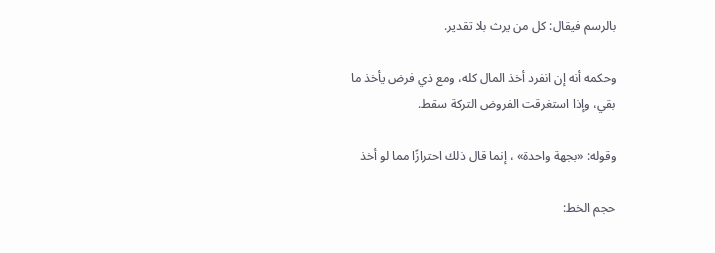بالرسم فيقال: كل من يرث بلا تقدير.

وحكمه أنه إن انفرد أخذ المال كله، ومع ذي فرض يأخذ ما بقي، وإذا استغرقت الفروض التركة سقط.

وقوله: «بجهة واحدة» ، إنما قال ذلك احترازًا مما لو أخذ

حجم الخط: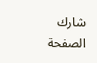شارك الصفحة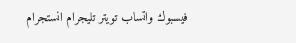فيسبوك واتساب تويتر تليجرام انستجرام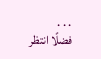. . .
فضلًا انتظر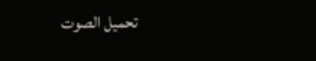تحميل الصوت